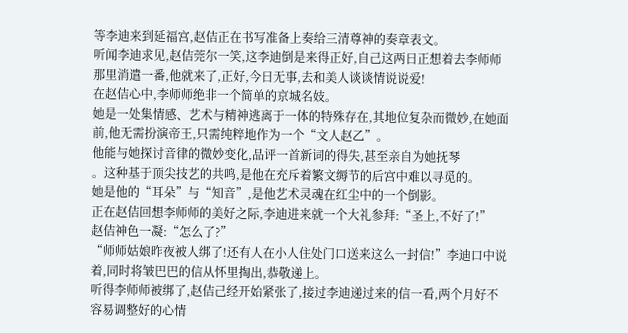等李迪来到延福宫,赵佶正在书写准备上奏给三清尊神的奏章表文。
听闻李迪求见,赵佶莞尔一笑,这李迪倒是来得正好,自己这两日正想着去李师师那里消遣一番,他就来了,正好,今日无事,去和美人谈谈情说说爱!
在赵佶心中,李师师绝非一个简单的京城名妓。
她是一处集情感、艺术与精神逃离于一体的特殊存在,其地位复杂而微妙,在她面前,他无需扮演帝王,只需纯粹地作为一个“文人赵乙”。
他能与她探讨音律的微妙变化,品评一首新词的得失,甚至亲自为她抚琴
。这种基于顶尖技艺的共鸣,是他在充斥着繁文缛节的后宫中难以寻觅的。
她是他的“耳朵”与“知音”,是他艺术灵魂在红尘中的一个倒影。
正在赵佶回想李师师的美好之际,李迪进来就一个大礼参拜:“圣上,不好了!”
赵佶神色一凝:“怎么了?”
“师师姑娘昨夜被人绑了!还有人在小人住处门口送来这么一封信!”李迪口中说着,同时将皱巴巴的信从怀里掏出,恭敬递上。
听得李师师被绑了,赵佶己经开始紧张了,接过李迪递过来的信一看,两个月好不容易调整好的心情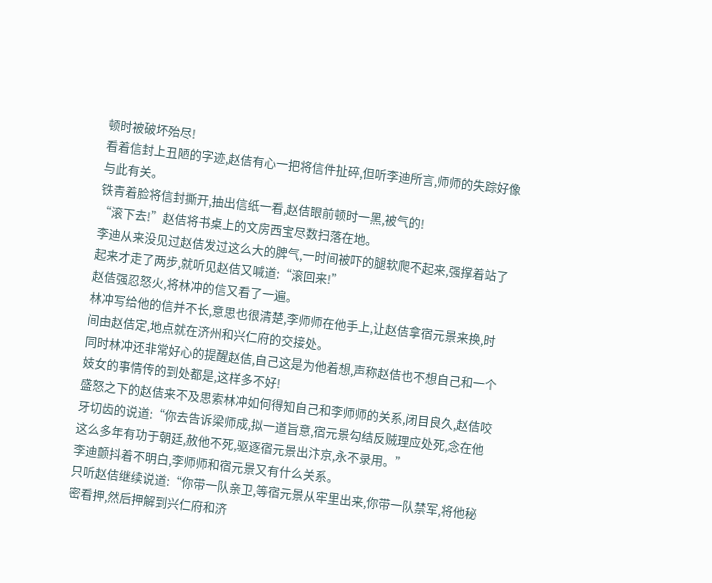顿时被破坏殆尽!
看着信封上丑陋的字迹,赵佶有心一把将信件扯碎,但听李迪所言,师师的失踪好像与此有关。
铁青着脸将信封撕开,抽出信纸一看,赵佶眼前顿时一黑,被气的!
“滚下去!”赵佶将书桌上的文房西宝尽数扫落在地。
李迪从来没见过赵佶发过这么大的脾气,一时间被吓的腿软爬不起来,强撑着站了起来才走了两步,就听见赵佶又喊道:“滚回来!”
赵佶强忍怒火,将林冲的信又看了一遍。
林冲写给他的信并不长,意思也很清楚,李师师在他手上,让赵佶拿宿元景来换,时间由赵佶定,地点就在济州和兴仁府的交接处。
同时林冲还非常好心的提醒赵佶,自己这是为他着想,声称赵佶也不想自己和一个妓女的事情传的到处都是,这样多不好!
盛怒之下的赵佶来不及思索林冲如何得知自己和李师师的关系,闭目良久,赵佶咬牙切齿的说道:“你去告诉梁师成,拟一道旨意,宿元景勾结反贼理应处死,念在他这么多年有功于朝廷,赦他不死,驱逐宿元景出汴京,永不录用。”
李迪颤抖着不明白,李师师和宿元景又有什么关系。
只听赵佶继续说道:“你带一队亲卫,等宿元景从牢里出来,你带一队禁军,将他秘密看押,然后押解到兴仁府和济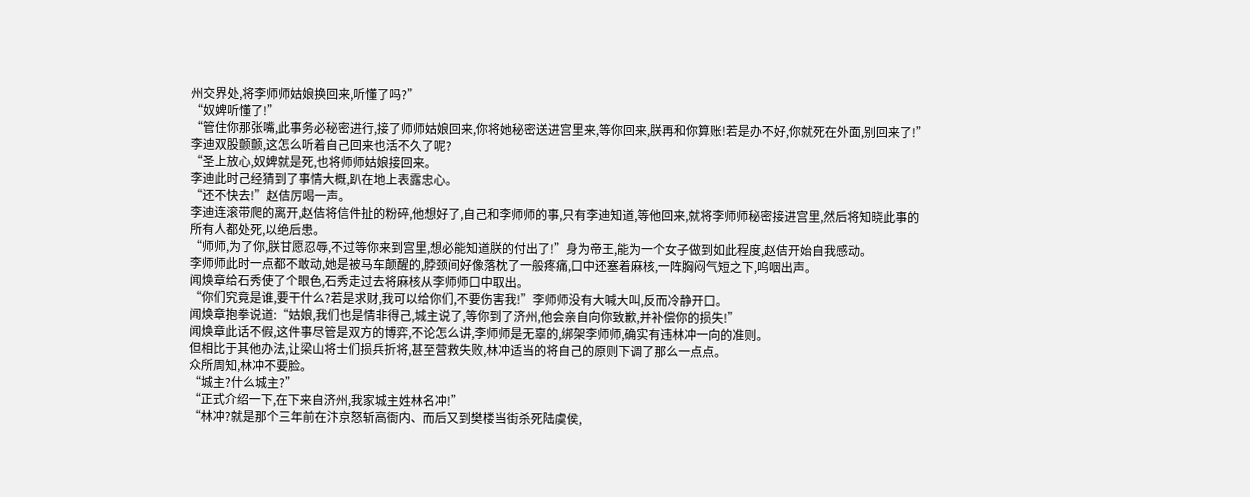州交界处,将李师师姑娘换回来,听懂了吗?”
“奴婢听懂了!”
“管住你那张嘴,此事务必秘密进行,接了师师姑娘回来,你将她秘密送进宫里来,等你回来,朕再和你算账!若是办不好,你就死在外面,别回来了!”
李迪双股颤颤,这怎么听着自己回来也活不久了呢?
“圣上放心,奴婢就是死,也将师师姑娘接回来。
李迪此时己经猜到了事情大概,趴在地上表露忠心。
“还不快去!”赵佶厉喝一声。
李迪连滚带爬的离开,赵佶将信件扯的粉碎,他想好了,自己和李师师的事,只有李迪知道,等他回来,就将李师师秘密接进宫里,然后将知晓此事的所有人都处死,以绝后患。
“师师,为了你,朕甘愿忍辱,不过等你来到宫里,想必能知道朕的付出了!”身为帝王,能为一个女子做到如此程度,赵佶开始自我感动。
李师师此时一点都不敢动,她是被马车颠醒的,脖颈间好像落枕了一般疼痛,口中还塞着麻核,一阵胸闷气短之下,呜咽出声。
闻焕章给石秀使了个眼色,石秀走过去将麻核从李师师口中取出。
“你们究竟是谁,要干什么?若是求财,我可以给你们,不要伤害我!”李师师没有大喊大叫,反而冷静开口。
闻焕章抱拳说道:“姑娘,我们也是情非得己,城主说了,等你到了济州,他会亲自向你致歉,并补偿你的损失!”
闻焕章此话不假,这件事尽管是双方的博弈,不论怎么讲,李师师是无辜的,绑架李师师,确实有违林冲一向的准则。
但相比于其他办法,让梁山将士们损兵折将,甚至营救失败,林冲适当的将自己的原则下调了那么一点点。
众所周知,林冲不要脸。
“城主?什么城主?”
“正式介绍一下,在下来自济州,我家城主姓林名冲!”
“林冲?就是那个三年前在汴京怒斩高衙内、而后又到樊楼当街杀死陆虞侯,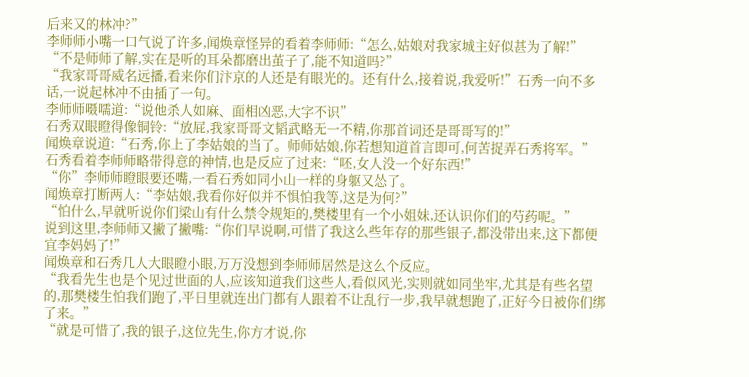后来又的林冲?”
李师师小嘴一口气说了许多,闻焕章怪异的看着李师师:“怎么,姑娘对我家城主好似甚为了解!”
“不是师师了解,实在是听的耳朵都磨出茧子了,能不知道吗?”
“我家哥哥威名远播,看来你们汴京的人还是有眼光的。还有什么,接着说,我爱听!”石秀一向不多话,一说起林冲不由插了一句。
李师师嗫嚅道:“说他杀人如麻、面相凶恶,大字不识”
石秀双眼瞪得像铜铃:“放屁,我家哥哥文韬武略无一不精,你那首词还是哥哥写的!”
闻焕章说道:“石秀,你上了李姑娘的当了。师师姑娘,你若想知道首言即可,何苦捉弄石秀将军。”
石秀看着李师师略带得意的神情,也是反应了过来:“呸,女人没一个好东西!”
“你”李师师瞪眼要还嘴,一看石秀如同小山一样的身躯又怂了。
闻焕章打断两人:“李姑娘,我看你好似并不惧怕我等,这是为何?”
“怕什么,早就听说你们梁山有什么禁令规矩的,樊楼里有一个小姐妹,还认识你们的芍药呢。”
说到这里,李师师又撇了撇嘴:“你们早说啊,可惜了我这么些年存的那些银子,都没带出来,这下都便宜李妈妈了!”
闻焕章和石秀几人大眼瞪小眼,万万没想到李师师居然是这么个反应。
“我看先生也是个见过世面的人,应该知道我们这些人,看似风光,实则就如同坐牢,尤其是有些名望的,那樊楼生怕我们跑了,平日里就连出门都有人跟着不让乱行一步,我早就想跑了,正好今日被你们绑了来。”
“就是可惜了,我的银子,这位先生,你方才说,你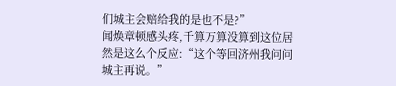们城主会赔给我的是也不是?”
闻焕章顿感头疼,千算万算没算到这位居然是这么个反应:“这个等回济州我问问城主再说。”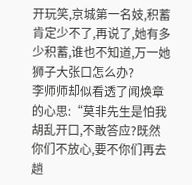开玩笑,京城第一名妓,积蓄肯定少不了,再说了,她有多少积蓄,谁也不知道,万一她狮子大张口怎么办?
李师师却似看透了闻焕章的心思:“莫非先生是怕我胡乱开口,不敢答应?既然你们不放心,要不你们再去趟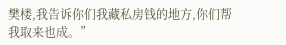樊楼,我告诉你们我藏私房钱的地方,你们帮我取来也成。”